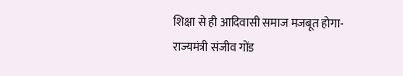शिक्षा से ही आदिवासी समाज मजबूत होगा- राज्यमंत्री संजीव गोंड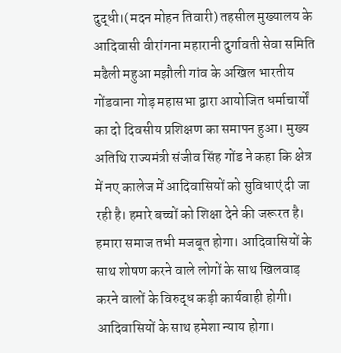दुद्धी।(मदन मोहन तिवारी) तहसील मुख्यालय के आदिवासी वीरांगना महारानी दुर्गावती सेवा समिति मढैली महुआ मझौली गांव के अखिल भारतीय गोंडवाना गोड़ महासभा द्वारा आयोजित धर्माचार्यों का दो दिवसीय प्रशिक्षण का समापन हुआ। मुख्य अतिथि राज्यमंत्री संजीव सिंह गोंड ने कहा कि क्षेत्र में नए कालेज में आदिवासियों को सुविधाएं दी जा रही है। हमारे बच्चों को शिक्षा देने की जरूरत है। हमारा समाज तभी मजबूत होगा। आदिवासियों के साथ शोषण करने वाले लोगों के साथ खिलवाड़ करने वालों के विरुद्ध कड़ी कार्यवाही होगी। आदिवासियों के साथ हमेशा न्याय होगा।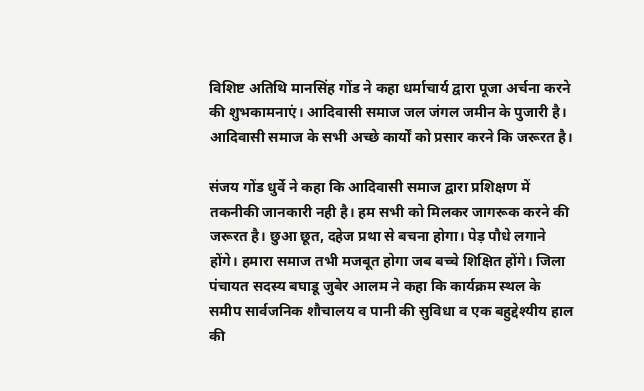विशिष्ट अतिथि मानसिंह गोंड ने कहा धर्माचार्य द्वारा पूजा अर्चना करने की शुभकामनाएं। आदिवासी समाज जल जंगल जमीन के पुजारी है। आदिवासी समाज के सभी अच्छे कार्यों को प्रसार करने कि जरूरत है।

संजय गोंड धुर्वे ने कहा कि आदिवासी समाज द्वारा प्रशिक्षण में तकनीकी जानकारी नही है। हम सभी को मिलकर जागरूक करने की जरूरत है। छुआ छूत, दहेज प्रथा से बचना होगा। पेड़ पौधे लगाने होंगे। हमारा समाज तभी मजबूत होगा जब बच्चे शिक्षित होंगे। जिला पंचायत सदस्य बघाडू जुबेर आलम ने कहा कि कार्यक्रम स्थल के समीप सार्वजनिक शौचालय व पानी की सुविधा व एक बहुद्देश्यीय हाल की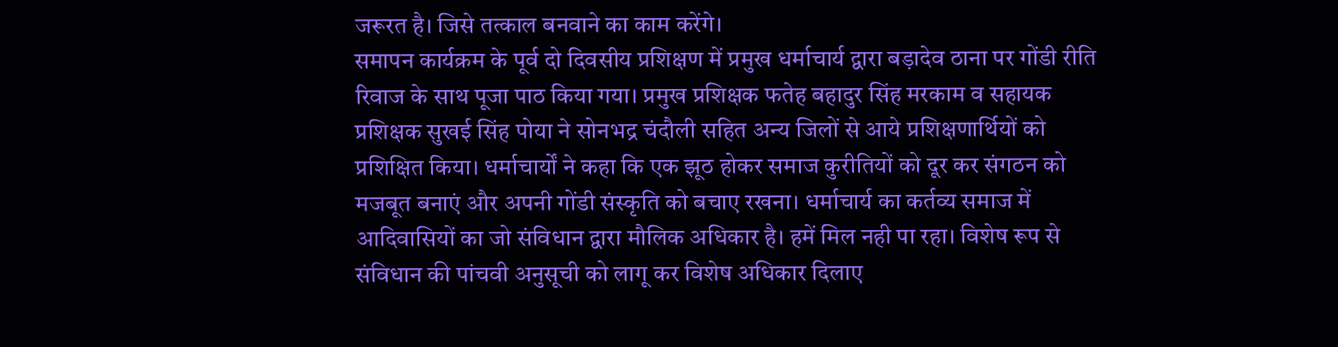जरूरत है। जिसे तत्काल बनवाने का काम करेंगे।
समापन कार्यक्रम के पूर्व दो दिवसीय प्रशिक्षण में प्रमुख धर्माचार्य द्वारा बड़ादेव ठाना पर गोंडी रीति रिवाज के साथ पूजा पाठ किया गया। प्रमुख प्रशिक्षक फतेह बहादुर सिंह मरकाम व सहायक प्रशिक्षक सुखई सिंह पोया ने सोनभद्र चंदौली सहित अन्य जिलों से आये प्रशिक्षणार्थियों को प्रशिक्षित किया। धर्माचार्यों ने कहा कि एक झूठ होकर समाज कुरीतियों को दूर कर संगठन को मजबूत बनाएं और अपनी गोंडी संस्कृति को बचाए रखना। धर्माचार्य का कर्तव्य समाज में आदिवासियों का जो संविधान द्वारा मौलिक अधिकार है। हमें मिल नही पा रहा। विशेष रूप से संविधान की पांचवी अनुसूची को लागू कर विशेष अधिकार दिलाए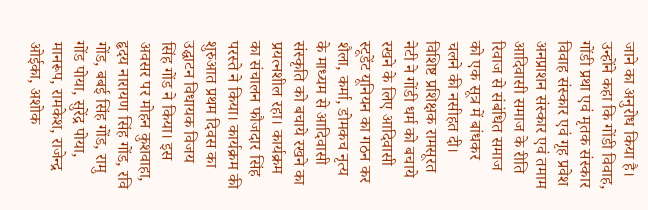जाने का अनुरोध किया है। उन्होंने कहा कि गोंडी विवाह, गोंडी प्रथा एवं मृतक संस्कार विवाह संस्कार एवं गृह प्रवेश अनप्राशन संस्कार एवं तमाम आदिवासी समाज के रीति रिवाज से संबंधित समाज को एक सूत्र में बांधकर चलने की नसीहत दी। विशिष्ट प्रशिक्षक रामसूरत नेटी ने गोंडी धर्म को बचाये रखने के लिए आदिवासी स्टूडेंट यूनियन का गठन कर शैला, कर्मा, डोमकच नृत्य के माध्यम से आदिवासी संस्कृति को बचाये रखने का प्रयत्नशील रहा। कार्यक्रम का संचालन फौजदार सिंह परस्ते ने किया। कार्यक्रम की शुरुआत प्रथम दिवस का उद्घाटन विधायक विजय सिंह गोंड ने किया। इस अवसर पर मोहन कुशवाहा, हृदय नारायण सिंह गोंड, रवि गोंड, बबई सिंह गोंड, रामु गोंड पोया, सुरेंद्र पोया, मानरूप, रामकेश, राजेन्द्र ओईका, अशोक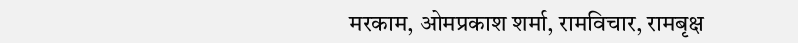मरकाम, ओमप्रकाश शर्मा, रामविचार, रामबृक्ष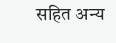सहित अन्य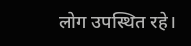लोग उपस्थित रहे।